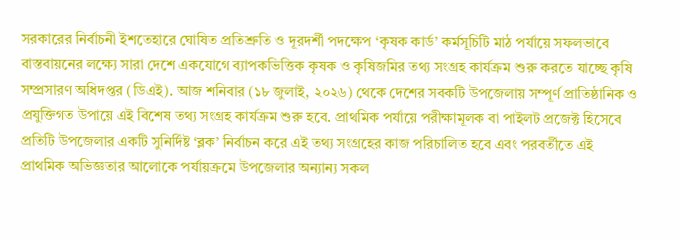সরকারের নির্বাচনী ইশতেহারে ঘোষিত প্রতিশ্রুতি ও দূরদর্শী পদক্ষেপ ‘কৃষক কার্ড’ কর্মসূচিটি মাঠ পর্যায়ে সফলভাবে বাস্তবায়নের লক্ষ্যে সারা দেশে একযোগে ব্যাপকভিত্তিক কৃষক ও কৃষিজমির তথ্য সংগ্রহ কার্যক্রম শুরু করতে যাচ্ছে কৃষি সম্প্রসারণ অধিদপ্তর (ডিএই). আজ শনিবার (১৮ জুলাই, ২০২৬) থেকে দেশের সবকটি উপজেলায় সম্পূর্ণ প্রাতিষ্ঠানিক ও প্রযুক্তিগত উপায়ে এই বিশেষ তথ্য সংগ্রহ কার্যক্রম শুরু হবে. প্রাথমিক পর্যায়ে পরীক্ষামূলক বা পাইলট প্রজেক্ট হিসেবে প্রতিটি উপজেলার একটি সুনির্দিষ্ট ‘ব্লক’ নির্বাচন করে এই তথ্য সংগ্রহের কাজ পরিচালিত হবে এবং পরবর্তীতে এই প্রাথমিক অভিজ্ঞতার আলোকে পর্যায়ক্রমে উপজেলার অন্যান্য সকল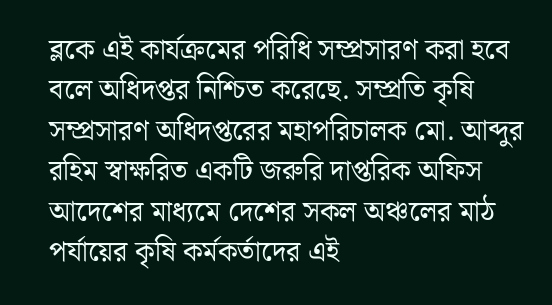ব্লকে এই কার্যক্রমের পরিধি সম্প্রসারণ করা হবে বলে অধিদপ্তর নিশ্চিত করেছে. সম্প্রতি কৃষি সম্প্রসারণ অধিদপ্তরের মহাপরিচালক মো. আব্দুর রহিম স্বাক্ষরিত একটি জরুরি দাপ্তরিক অফিস আদেশের মাধ্যমে দেশের সকল অঞ্চলের মাঠ পর্যায়ের কৃষি কর্মকর্তাদের এই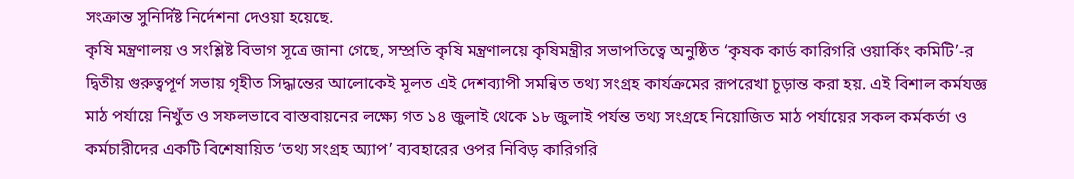সংক্রান্ত সুনির্দিষ্ট নির্দেশনা দেওয়া হয়েছে.
কৃষি মন্ত্রণালয় ও সংশ্লিষ্ট বিভাগ সূত্রে জানা গেছে, সম্প্রতি কৃষি মন্ত্রণালয়ে কৃষিমন্ত্রীর সভাপতিত্বে অনুষ্ঠিত ‘কৃষক কার্ড কারিগরি ওয়ার্কিং কমিটি’-র দ্বিতীয় গুরুত্বপূর্ণ সভায় গৃহীত সিদ্ধান্তের আলোকেই মূলত এই দেশব্যাপী সমন্বিত তথ্য সংগ্রহ কার্যক্রমের রূপরেখা চূড়ান্ত করা হয়. এই বিশাল কর্মযজ্ঞ মাঠ পর্যায়ে নিখুঁত ও সফলভাবে বাস্তবায়নের লক্ষ্যে গত ১৪ জুলাই থেকে ১৮ জুলাই পর্যন্ত তথ্য সংগ্রহে নিয়োজিত মাঠ পর্যায়ের সকল কর্মকর্তা ও কর্মচারীদের একটি বিশেষায়িত ‘তথ্য সংগ্রহ অ্যাপ’ ব্যবহারের ওপর নিবিড় কারিগরি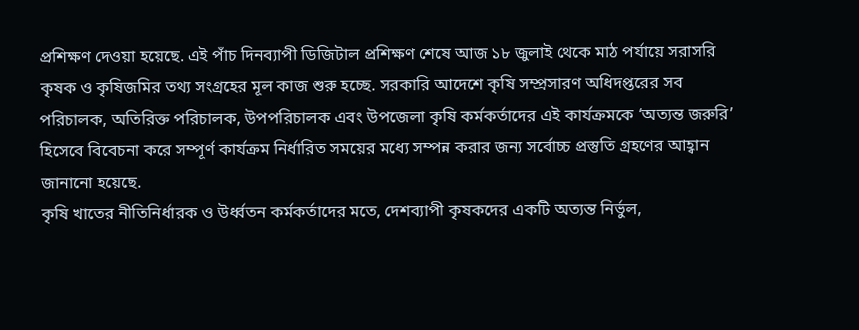প্রশিক্ষণ দেওয়া হয়েছে. এই পাঁচ দিনব্যাপী ডিজিটাল প্রশিক্ষণ শেষে আজ ১৮ জুলাই থেকে মাঠ পর্যায়ে সরাসরি কৃষক ও কৃষিজমির তথ্য সংগ্রহের মূল কাজ শুরু হচ্ছে. সরকারি আদেশে কৃষি সম্প্রসারণ অধিদপ্তরের সব পরিচালক, অতিরিক্ত পরিচালক, উপপরিচালক এবং উপজেলা কৃষি কর্মকর্তাদের এই কার্যক্রমকে ‘অত্যন্ত জরুরি’ হিসেবে বিবেচনা করে সম্পূর্ণ কার্যক্রম নির্ধারিত সময়ের মধ্যে সম্পন্ন করার জন্য সর্বোচ্চ প্রস্তুতি গ্রহণের আহ্বান জানানো হয়েছে.
কৃষি খাতের নীতিনির্ধারক ও উর্ধ্বতন কর্মকর্তাদের মতে, দেশব্যাপী কৃষকদের একটি অত্যন্ত নির্ভুল,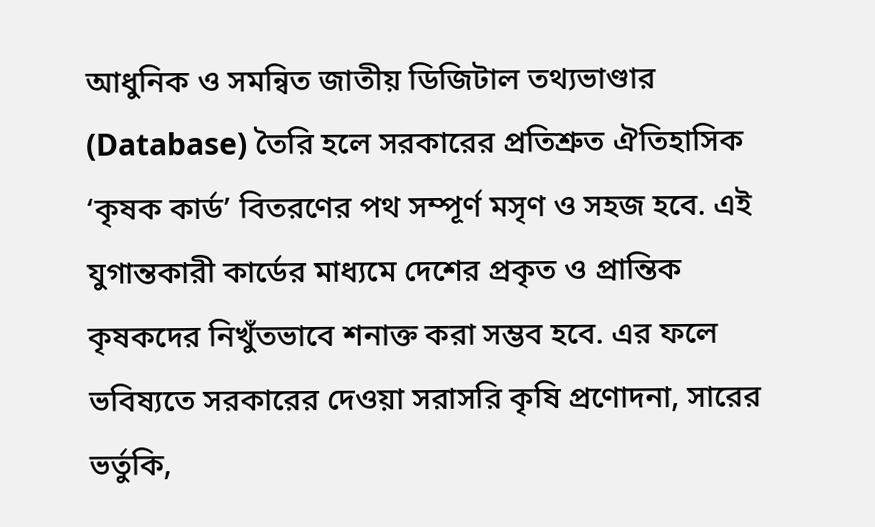আধুনিক ও সমন্বিত জাতীয় ডিজিটাল তথ্যভাণ্ডার (Database) তৈরি হলে সরকারের প্রতিশ্রুত ঐতিহাসিক ‘কৃষক কার্ড’ বিতরণের পথ সম্পূর্ণ মসৃণ ও সহজ হবে. এই যুগান্তকারী কার্ডের মাধ্যমে দেশের প্রকৃত ও প্রান্তিক কৃষকদের নিখুঁতভাবে শনাক্ত করা সম্ভব হবে. এর ফলে ভবিষ্যতে সরকারের দেওয়া সরাসরি কৃষি প্রণোদনা, সারের ভর্তুকি,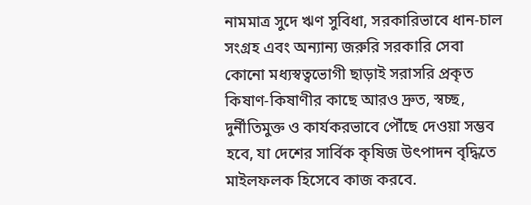নামমাত্র সুদে ঋণ সুবিধা, সরকারিভাবে ধান-চাল সংগ্রহ এবং অন্যান্য জরুরি সরকারি সেবা কোনো মধ্যস্বত্বভোগী ছাড়াই সরাসরি প্রকৃত কিষাণ-কিষাণীর কাছে আরও দ্রুত, স্বচ্ছ, দুর্নীতিমুক্ত ও কার্যকরভাবে পৌঁছে দেওয়া সম্ভব হবে, যা দেশের সার্বিক কৃষিজ উৎপাদন বৃদ্ধিতে মাইলফলক হিসেবে কাজ করবে.